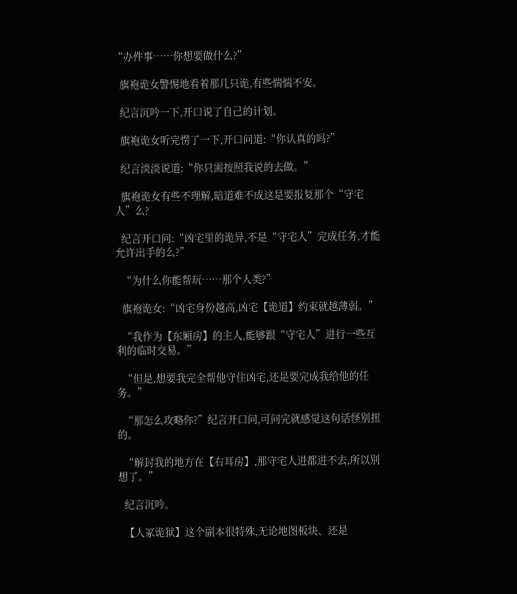“办件事……你想要做什么?”

  旗袍诡女警惕地看着那几只诡,有些惴惴不安。

  纪言沉吟一下,开口说了自己的计划。

  旗袍诡女听完愣了一下,开口问道:“你认真的吗?”

  纪言淡淡说道:“你只需按照我说的去做。”

  旗袍诡女有些不理解,暗道难不成这是要报复那个“守宅人”么?

  纪言开口问:“凶宅里的诡异,不是“守宅人”完成任务,才能允许出手的么?”

  “为什么你能帮玩……那个人类?”

  旗袍诡女:“凶宅身份越高,凶宅【诡道】约束就越薄弱。”

  “我作为【东厢房】的主人,能够跟“守宅人”进行一些互利的临时交易。”

  “但是,想要我完全帮他守住凶宅,还是要完成我给他的任务。”

  “那怎么攻略你?”纪言开口问,可问完就感觉这句话怪别扭的。

  “解封我的地方在【右耳房】,那守宅人进都进不去,所以别想了。”

  纪言沉吟。

  【人冢诡狱】这个副本很特殊,无论地图板块、还是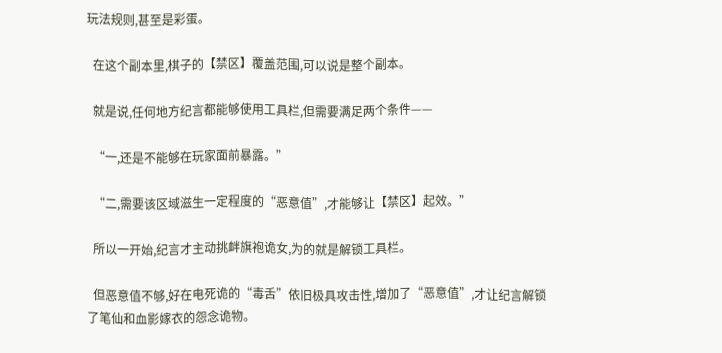玩法规则,甚至是彩蛋。

  在这个副本里,棋子的【禁区】覆盖范围,可以说是整个副本。

  就是说,任何地方纪言都能够使用工具栏,但需要满足两个条件——

  “一,还是不能够在玩家面前暴露。”

  “二,需要该区域滋生一定程度的“恶意值”,才能够让【禁区】起效。”

  所以一开始,纪言才主动挑衅旗袍诡女,为的就是解锁工具栏。

  但恶意值不够,好在电死诡的“毒舌”依旧极具攻击性,增加了“恶意值”,才让纪言解锁了笔仙和血影嫁衣的怨念诡物。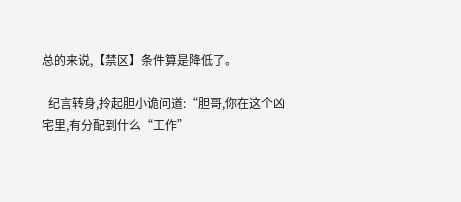总的来说,【禁区】条件算是降低了。

  纪言转身,拎起胆小诡问道:“胆哥,你在这个凶宅里,有分配到什么“工作”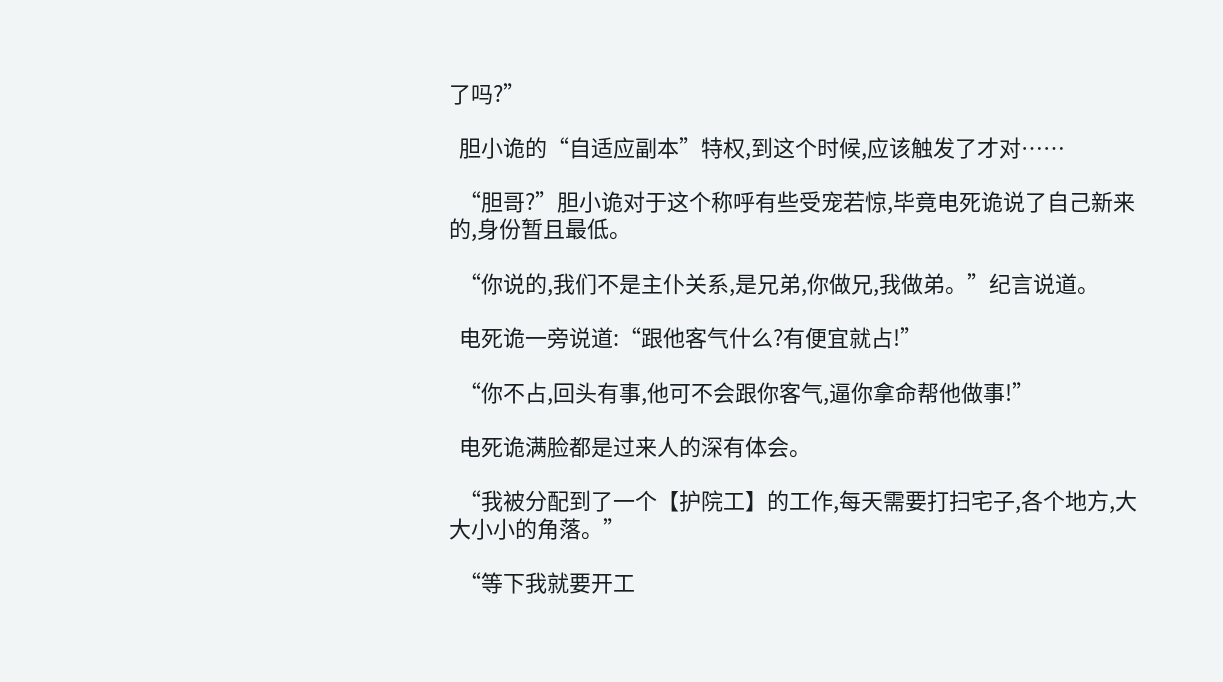了吗?”

  胆小诡的“自适应副本”特权,到这个时候,应该触发了才对……

  “胆哥?”胆小诡对于这个称呼有些受宠若惊,毕竟电死诡说了自己新来的,身份暂且最低。

  “你说的,我们不是主仆关系,是兄弟,你做兄,我做弟。”纪言说道。

  电死诡一旁说道:“跟他客气什么?有便宜就占!”

  “你不占,回头有事,他可不会跟你客气,逼你拿命帮他做事!”

  电死诡满脸都是过来人的深有体会。

  “我被分配到了一个【护院工】的工作,每天需要打扫宅子,各个地方,大大小小的角落。”

  “等下我就要开工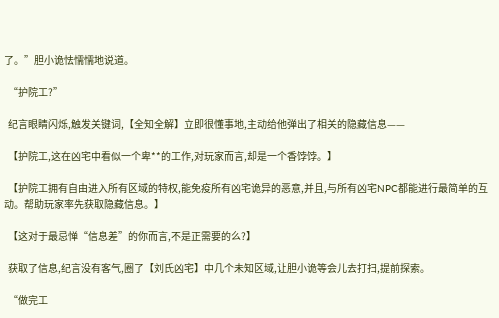了。”胆小诡怯懦懦地说道。

  “护院工?”

  纪言眼睛闪烁,触发关键词,【全知全解】立即很懂事地,主动给他弹出了相关的隐藏信息——

  【护院工,这在凶宅中看似一个卑**的工作,对玩家而言,却是一个香饽饽。】

  【护院工拥有自由进入所有区域的特权,能免疫所有凶宅诡异的恶意,并且,与所有凶宅NPC都能进行最简单的互动。帮助玩家率先获取隐藏信息。】

  【这对于最忌惮“信息差”的你而言,不是正需要的么?】

  获取了信息,纪言没有客气,圈了【刘氏凶宅】中几个未知区域,让胆小诡等会儿去打扫,提前探索。

  “做完工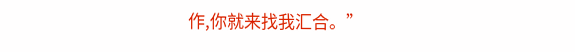作,你就来找我汇合。”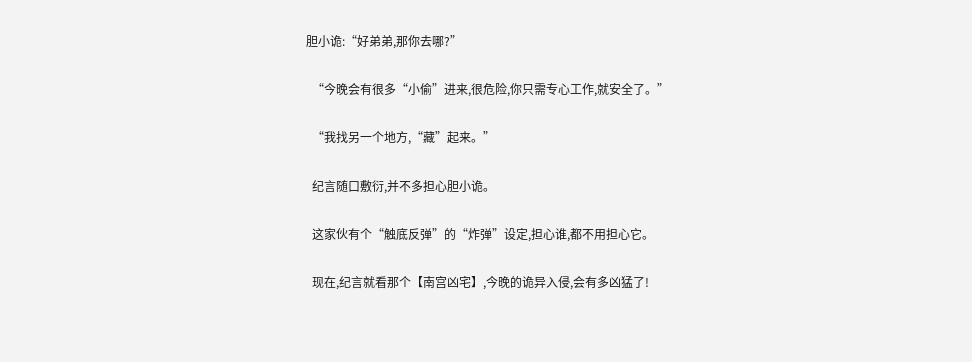胆小诡:“好弟弟,那你去哪?”

  “今晚会有很多“小偷”进来,很危险,你只需专心工作,就安全了。”

  “我找另一个地方,“藏”起来。”

  纪言随口敷衍,并不多担心胆小诡。

  这家伙有个“触底反弹”的“炸弹”设定,担心谁,都不用担心它。

  现在,纪言就看那个【南宫凶宅】,今晚的诡异入侵,会有多凶猛了!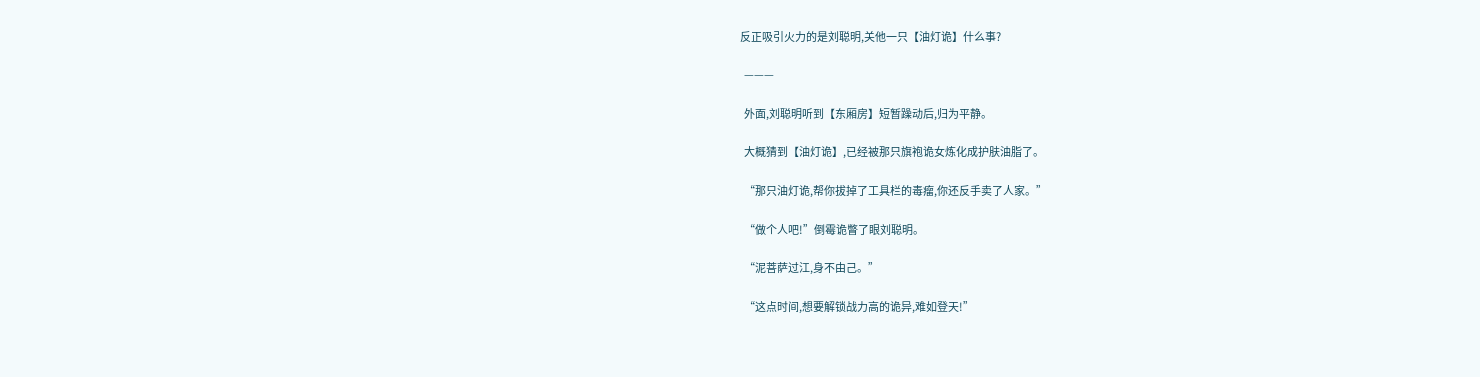反正吸引火力的是刘聪明,关他一只【油灯诡】什么事?

  ———

  外面,刘聪明听到【东厢房】短暂躁动后,归为平静。

  大概猜到【油灯诡】,已经被那只旗袍诡女炼化成护肤油脂了。

  “那只油灯诡,帮你拔掉了工具栏的毒瘤,你还反手卖了人家。”

  “做个人吧!”倒霉诡瞥了眼刘聪明。

  “泥菩萨过江,身不由己。”

  “这点时间,想要解锁战力高的诡异,难如登天!”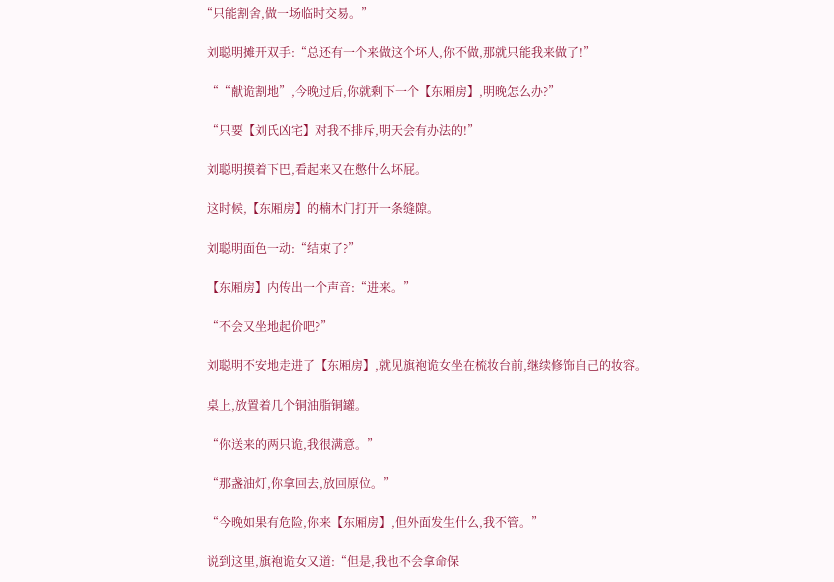“只能割舍,做一场临时交易。”

  刘聪明摊开双手:“总还有一个来做这个坏人,你不做,那就只能我来做了!”

  ““献诡割地”,今晚过后,你就剩下一个【东厢房】,明晚怎么办?”

  “只要【刘氏凶宅】对我不排斥,明天会有办法的!”

  刘聪明摸着下巴,看起来又在憋什么坏屁。

  这时候,【东厢房】的楠木门打开一条缝隙。

  刘聪明面色一动:“结束了?”

  【东厢房】内传出一个声音:“进来。”

  “不会又坐地起价吧?”

  刘聪明不安地走进了【东厢房】,就见旗袍诡女坐在梳妆台前,继续修饰自己的妆容。

  桌上,放置着几个铜油脂铜罐。

  “你送来的两只诡,我很满意。”

  “那盏油灯,你拿回去,放回原位。”

  “今晚如果有危险,你来【东厢房】,但外面发生什么,我不管。”

  说到这里,旗袍诡女又道:“但是,我也不会拿命保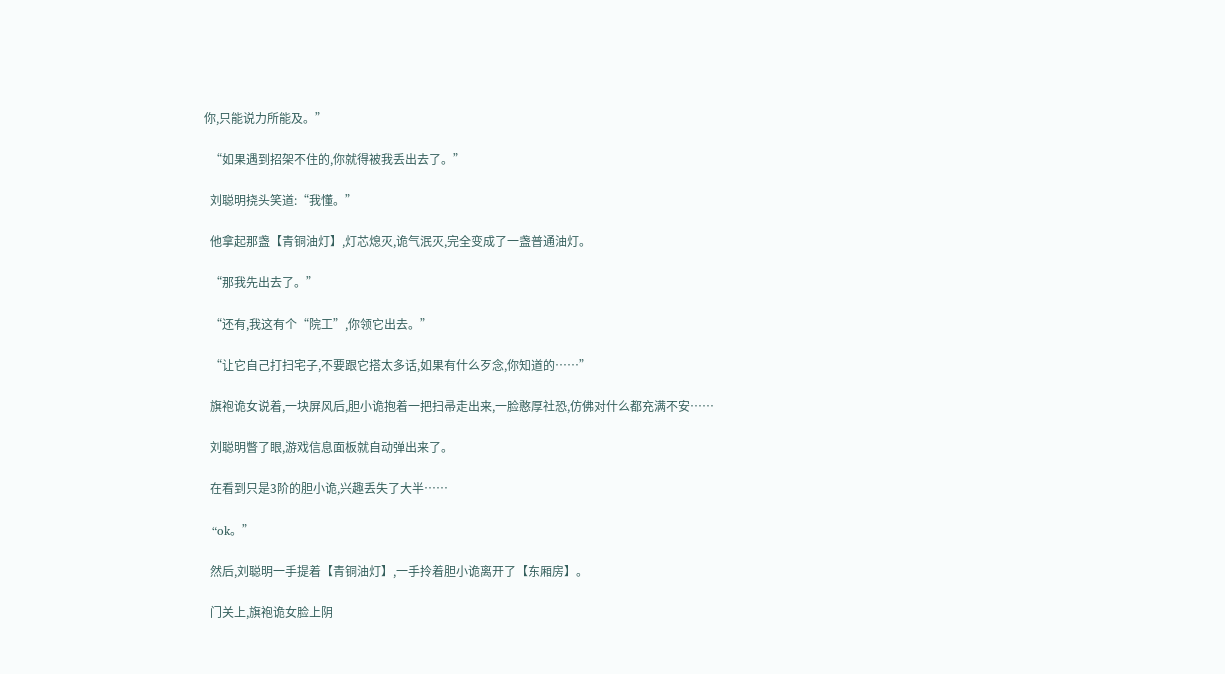你,只能说力所能及。”

  “如果遇到招架不住的,你就得被我丢出去了。”

  刘聪明挠头笑道:“我懂。”

  他拿起那盏【青铜油灯】,灯芯熄灭,诡气泯灭,完全变成了一盏普通油灯。

  “那我先出去了。”

  “还有,我这有个“院工”,你领它出去。”

  “让它自己打扫宅子,不要跟它搭太多话,如果有什么歹念,你知道的……”

  旗袍诡女说着,一块屏风后,胆小诡抱着一把扫帚走出来,一脸憨厚社恐,仿佛对什么都充满不安……

  刘聪明瞥了眼,游戏信息面板就自动弹出来了。

  在看到只是3阶的胆小诡,兴趣丢失了大半……

  “ok。”

  然后,刘聪明一手提着【青铜油灯】,一手拎着胆小诡离开了【东厢房】。

  门关上,旗袍诡女脸上阴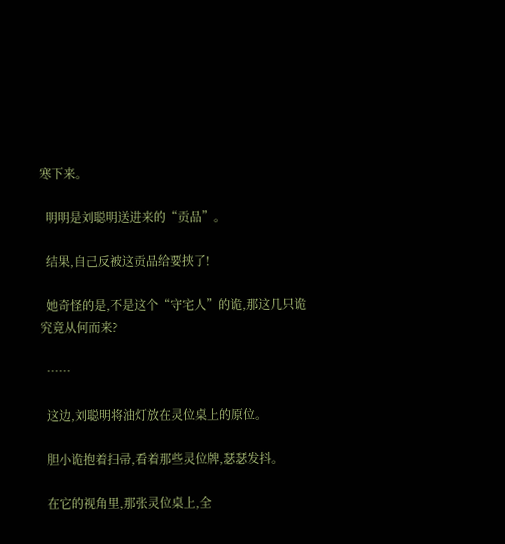寒下来。

  明明是刘聪明送进来的“贡品”。

  结果,自己反被这贡品给要挟了!

  她奇怪的是,不是这个“守宅人”的诡,那这几只诡究竟从何而来?

  ……

  这边,刘聪明将油灯放在灵位桌上的原位。

  胆小诡抱着扫帚,看着那些灵位牌,瑟瑟发抖。

  在它的视角里,那张灵位桌上,全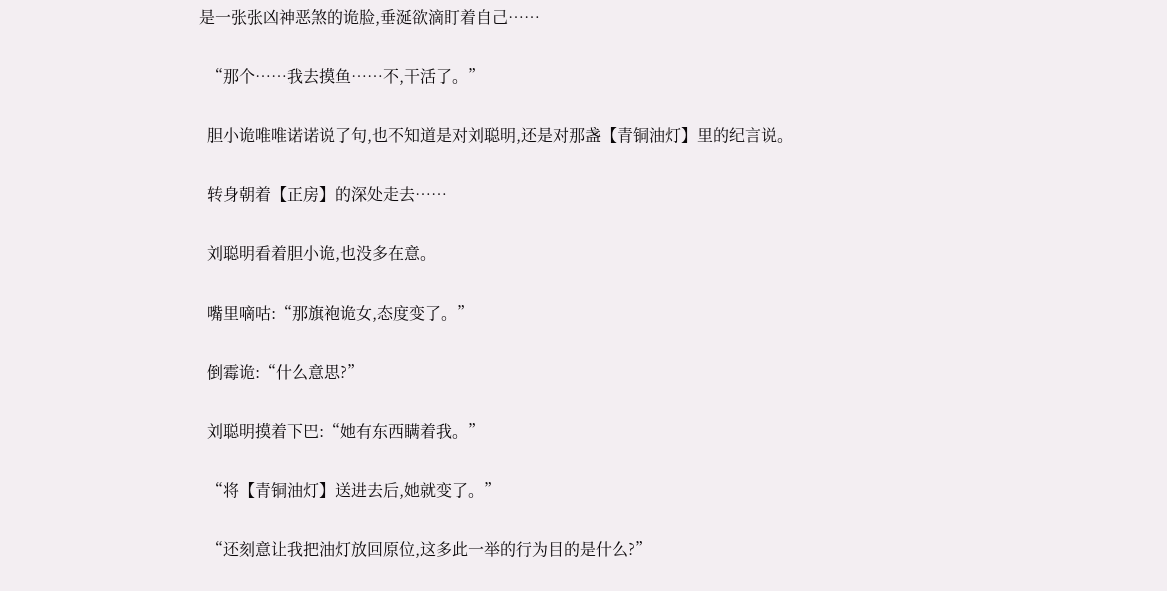是一张张凶神恶煞的诡脸,垂涎欲滴盯着自己……

  “那个……我去摸鱼……不,干活了。”

  胆小诡唯唯诺诺说了句,也不知道是对刘聪明,还是对那盏【青铜油灯】里的纪言说。

  转身朝着【正房】的深处走去……

  刘聪明看着胆小诡,也没多在意。

  嘴里嘀咕:“那旗袍诡女,态度变了。”

  倒霉诡:“什么意思?”

  刘聪明摸着下巴:“她有东西瞒着我。”

  “将【青铜油灯】送进去后,她就变了。”

  “还刻意让我把油灯放回原位,这多此一举的行为目的是什么?”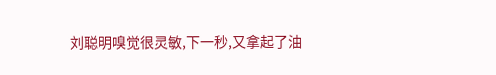刘聪明嗅觉很灵敏,下一秒,又拿起了油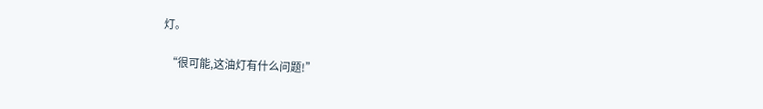灯。

  “很可能,这油灯有什么问题!”